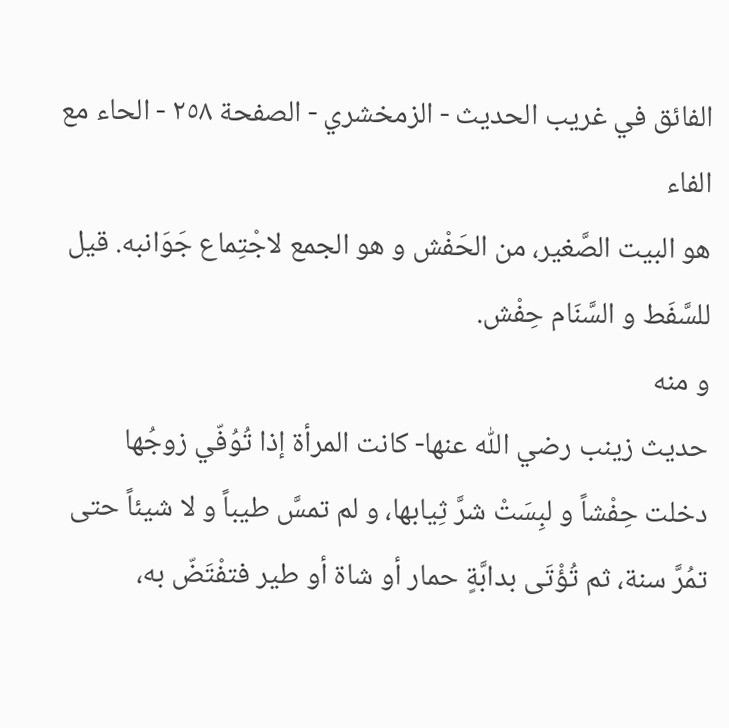الفائق في غريب الحديث - الزمخشري - الصفحة ٢٥٨ - الحاء مع الفاء
هو البيت الصَّغير، من الحَفْش و هو الجمع لاجْتِماع جَوَانبه. قيل للسَّفَط و السَّنَام حِفْش.
و منه
حديث زينب رضي اللّٰه عنها- كانت المرأة إذا تُوُفّي زوجُها دخلت حِفْشاً و لبِسَتْ شرَّ ثِيابها، و لم تمسَّ طيباً و لا شيئاً حتى تمُرَّ سنة، ثم تُؤْتَى بدابَّةٍ حمار أو شاة أو طير فتفْتَضّ به،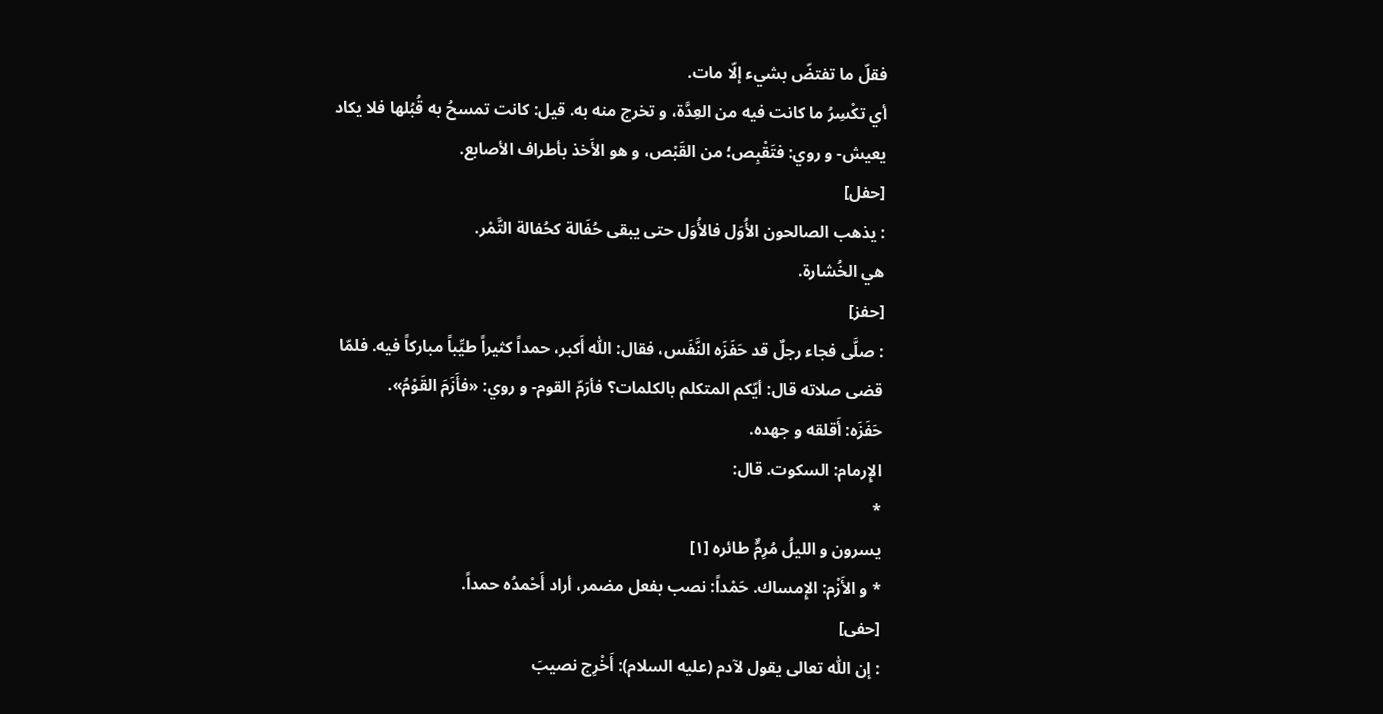فقلّ ما تفتضّ بشيء إلّا مات.
أي تكْسِرُ ما كانت فيه من العِدَّة، و تخرج منه به. قيل: كانت تمسحُ به قُبُلها فلا يكاد يعيش- و روي: فتَقْبِص؛ من القَبْص، و هو الأَخذ بأطراف الأصابع.
[حفل]
: يذهب الصالحون الأُوَل فالأُوَل حتى يبقى حُفَالة كحُفالة التَّمْر.
هي الخُشارة.
[حفز]
: صلَّى فجاء رجلٌ قد حَفَزَه النَّفَس، فقال: اللّٰه أَكبر، حمداً كثيراً طيِّباً مباركاً فيه. فلمّا قضى صلاته قال: أيّكم المتكلم بالكلمات؟ فأرَمّ القوم- و روي: «فأَزَمَ القَوْمُ».
حَفَزَه: أَقلقه و جهده.
الإِرمام: السكوت. قال:
*
يسرون و الليلُ مُرِمٌّ طائره [١]
* و الأَزْم: الإِمساك. حَمْداً: نصب بفعل مضمر، أراد أَحْمدُه حمداً.
[حفى]
: إن اللّٰه تعالى يقول لآدم (عليه السلام): أَخْرِج نصيبَ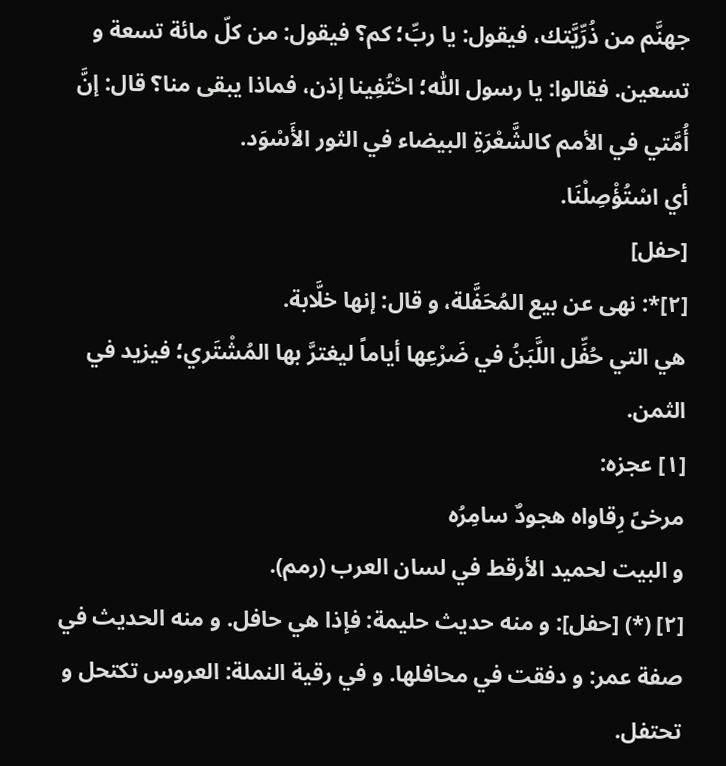جهنَّم من ذُرِّيَّتك، فيقول: يا ربِّ؛ كم؟ فيقول: من كلّ مائة تسعة و تسعين. فقالوا: يا رسول اللّٰه؛ احْتُفِينا إذن، فماذا يبقى منا؟ قال: إنَّ أُمَّتي في الأمم كالشَّعْرَةِ البيضاء في الثور الأَسْوَد.
أي اسْتُؤْصِلْنَا.
[حفل]
[٢]*: نهى عن بيع المُحَفَّلة، و قال: إنها خلَّابة.
هي التي حُفِّل اللَّبَنُ في ضَرْعِها أياماً ليغترَّ بها المُشْتَري؛ فيزيد في الثمن.
[١] عجزه:
مرخىً رِقاواه هجودٌ سامِرُه
و البيت لحميد الأرقط في لسان العرب (رمم).
[٢] (*) [حفل]: و منه حديث حليمة: فإذا هي حافل. و منه الحديث في صفة عمر: و دفقت في محافلها. و في رقية النملة: العروس تكتحل و تحتفل.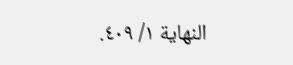النهاية ١/ ٤٠٩.